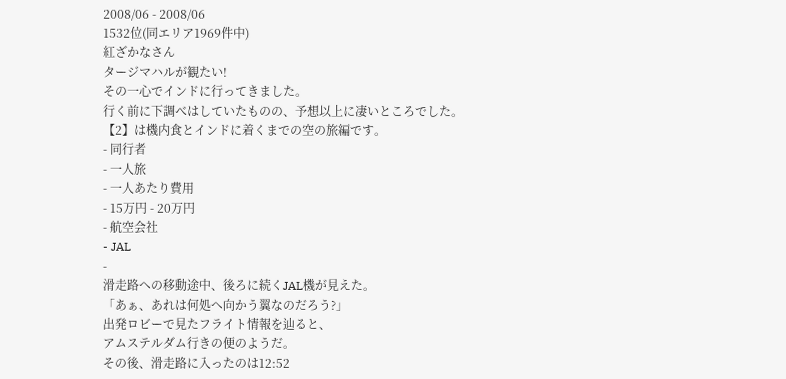2008/06 - 2008/06
1532位(同エリア1969件中)
紅ざかなさん
タージマハルが観たい!
その一心でインドに行ってきました。
行く前に下調べはしていたものの、予想以上に凄いところでした。
【2】は機内食とインドに着くまでの空の旅編です。
- 同行者
- 一人旅
- 一人あたり費用
- 15万円 - 20万円
- 航空会社
- JAL
-
滑走路への移動途中、後ろに続くJAL機が見えた。
「あぁ、あれは何処へ向かう翼なのだろう?」
出発ロビーで見たフライト情報を辿ると、
アムステルダム行きの便のようだ。
その後、滑走路に入ったのは12:52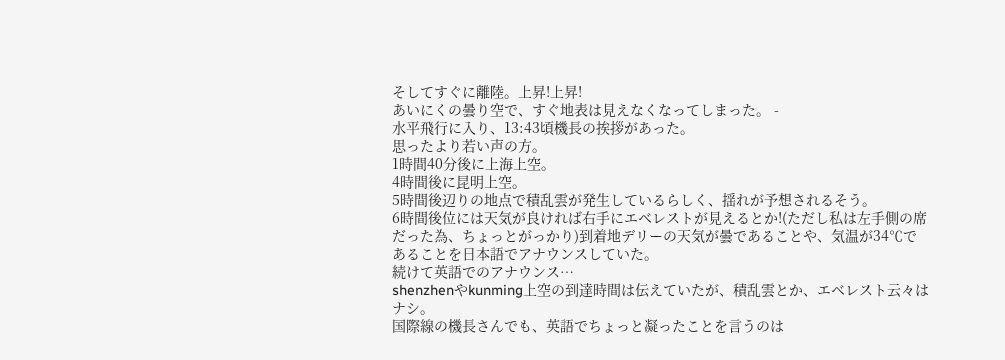そしてすぐに離陸。上昇!上昇!
あいにくの曇り空で、すぐ地表は見えなくなってしまった。 -
水平飛行に入り、13:43頃機長の挨拶があった。
思ったより若い声の方。
1時間40分後に上海上空。
4時間後に昆明上空。
5時間後辺りの地点で積乱雲が発生しているらしく、揺れが予想されるそう。
6時間後位には天気が良ければ右手にエベレストが見えるとか!(ただし私は左手側の席だった為、ちょっとがっかり)到着地デリーの天気が曇であることや、気温が34℃であることを日本語でアナウンスしていた。
続けて英語でのアナウンス…
shenzhenやkunming上空の到達時間は伝えていたが、積乱雲とか、エベレスト云々はナシ。
国際線の機長さんでも、英語でちょっと凝ったことを言うのは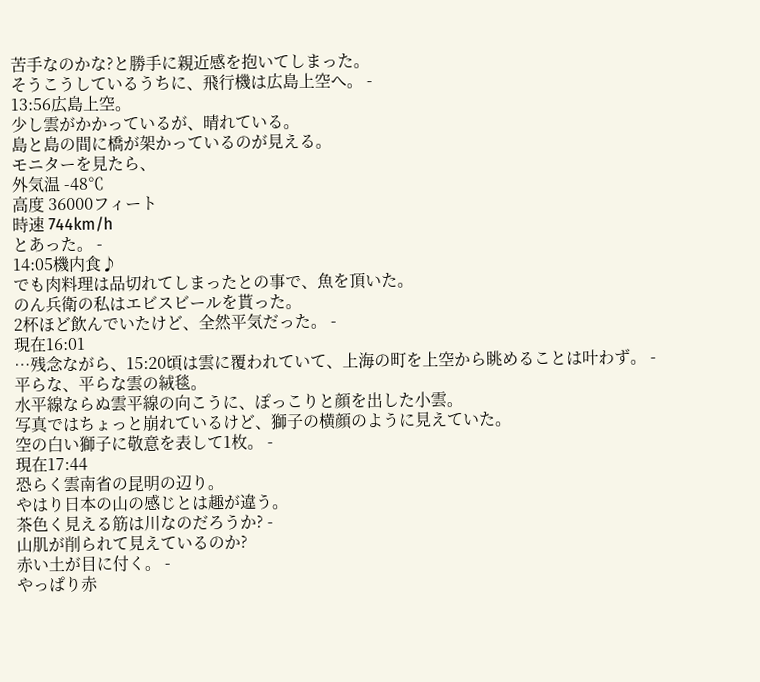苦手なのかな?と勝手に親近感を抱いてしまった。
そうこうしているうちに、飛行機は広島上空へ。 -
13:56広島上空。
少し雲がかかっているが、晴れている。
島と島の間に橋が架かっているのが見える。
モニターを見たら、
外気温 -48℃
高度 36000フィート
時速 744km/h
とあった。 -
14:05機内食♪
でも肉料理は品切れてしまったとの事で、魚を頂いた。
のん兵衛の私はエビスビールを貰った。
2杯ほど飲んでいたけど、全然平気だった。 -
現在16:01
…残念ながら、15:20頃は雲に覆われていて、上海の町を上空から眺めることは叶わず。 -
平らな、平らな雲の絨毯。
水平線ならぬ雲平線の向こうに、ぽっこりと顔を出した小雲。
写真ではちょっと崩れているけど、獅子の横顔のように見えていた。
空の白い獅子に敬意を表して1枚。 -
現在17:44
恐らく雲南省の昆明の辺り。
やはり日本の山の感じとは趣が違う。
茶色く見える筋は川なのだろうか? -
山肌が削られて見えているのか?
赤い土が目に付く。 -
やっぱり赤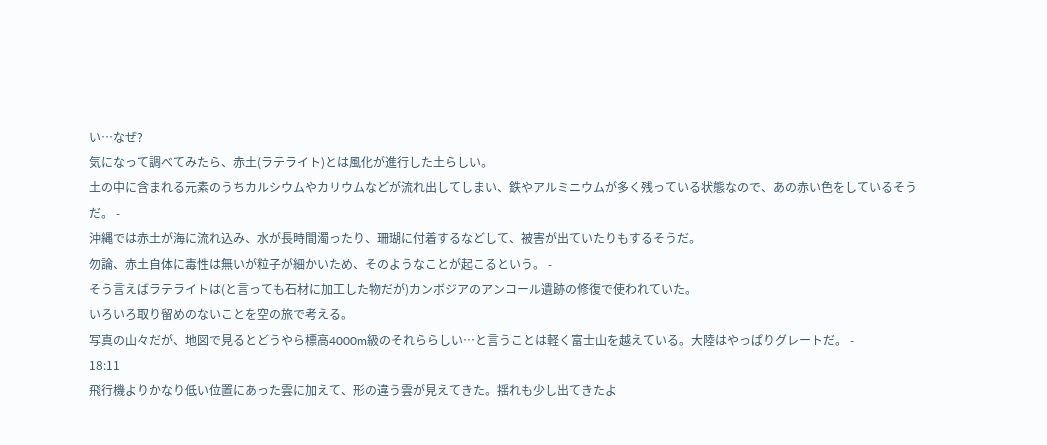い…なぜ?
気になって調べてみたら、赤土(ラテライト)とは風化が進行した土らしい。
土の中に含まれる元素のうちカルシウムやカリウムなどが流れ出してしまい、鉄やアルミニウムが多く残っている状態なので、あの赤い色をしているそうだ。 -
沖縄では赤土が海に流れ込み、水が長時間濁ったり、珊瑚に付着するなどして、被害が出ていたりもするそうだ。
勿論、赤土自体に毒性は無いが粒子が細かいため、そのようなことが起こるという。 -
そう言えばラテライトは(と言っても石材に加工した物だが)カンボジアのアンコール遺跡の修復で使われていた。
いろいろ取り留めのないことを空の旅で考える。
写真の山々だが、地図で見るとどうやら標高4000m級のそれららしい…と言うことは軽く富士山を越えている。大陸はやっぱりグレートだ。 -
18:11
飛行機よりかなり低い位置にあった雲に加えて、形の違う雲が見えてきた。揺れも少し出てきたよ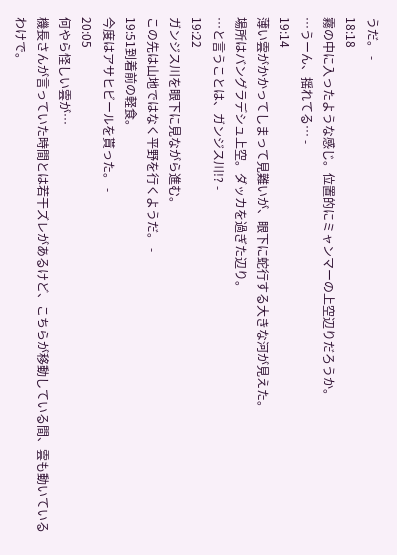うだ。 -
18:18
霧の中に入ったような感じ。位置的にミャンマーの上空辺りだろうか。
…うーん、揺れてる… -
19:14
薄い雲がかかってしまって見難いが、眼下に蛇行する大きな河が見えた。
場所はバングラデシュ上空。ダッカを過ぎた辺り。
…と言うことは、ガンジス川!? -
19:22
ガンジス川を眼下に見ながら進む。
この先は山地ではなく平野を行くようだ。 -
19:51到着前の軽食。
今度はアサヒビールを貰った。 -
20:05
何やら怪しい雲が…
機長さんが言っていた時間とは若干ズレがあるけど、こちらが移動している間、雲も動いているわけで。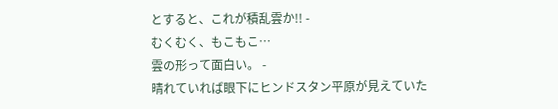とすると、これが積乱雲か!! -
むくむく、もこもこ…
雲の形って面白い。 -
晴れていれば眼下にヒンドスタン平原が見えていた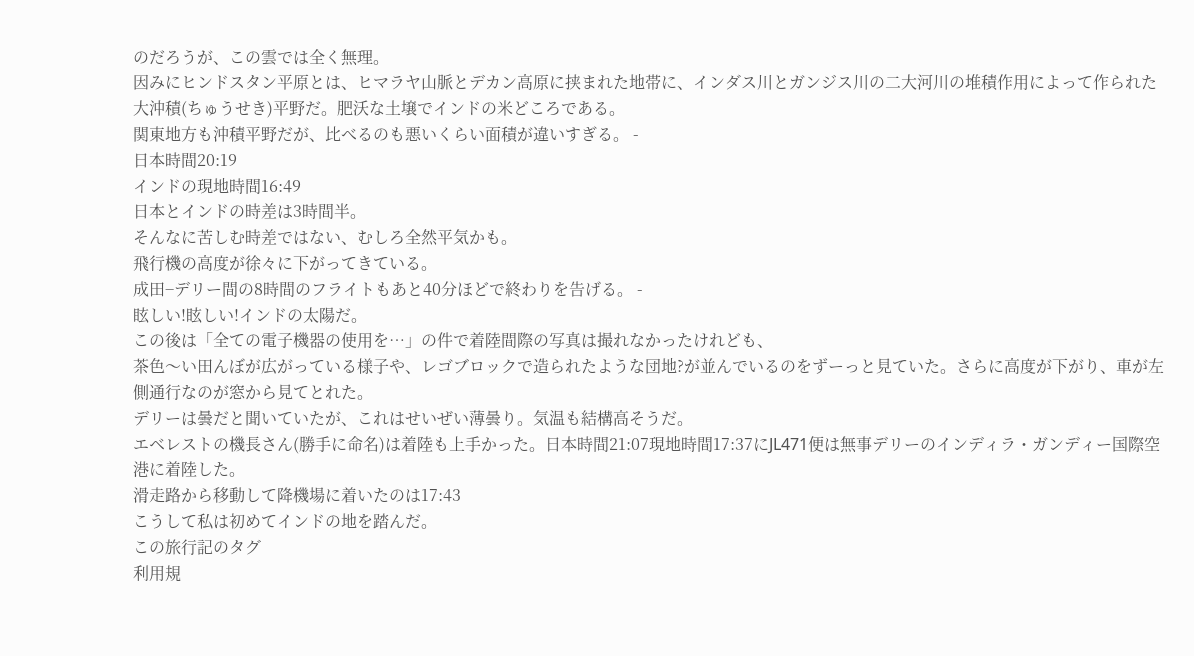のだろうが、この雲では全く無理。
因みにヒンドスタン平原とは、ヒマラヤ山脈とデカン高原に挟まれた地帯に、インダス川とガンジス川の二大河川の堆積作用によって作られた大沖積(ちゅうせき)平野だ。肥沃な土壌でインドの米どころである。
関東地方も沖積平野だが、比べるのも悪いくらい面積が違いすぎる。 -
日本時間20:19
インドの現地時間16:49
日本とインドの時差は3時間半。
そんなに苦しむ時差ではない、むしろ全然平気かも。
飛行機の高度が徐々に下がってきている。
成田−デリー間の8時間のフライトもあと40分ほどで終わりを告げる。 -
眩しい!眩しい!インドの太陽だ。
この後は「全ての電子機器の使用を…」の件で着陸間際の写真は撮れなかったけれども、
茶色〜い田んぼが広がっている様子や、レゴブロックで造られたような団地?が並んでいるのをずーっと見ていた。さらに高度が下がり、車が左側通行なのが窓から見てとれた。
デリーは曇だと聞いていたが、これはせいぜい薄曇り。気温も結構高そうだ。
エベレストの機長さん(勝手に命名)は着陸も上手かった。日本時間21:07現地時間17:37にJL471便は無事デリーのインディラ・ガンディー国際空港に着陸した。
滑走路から移動して降機場に着いたのは17:43
こうして私は初めてインドの地を踏んだ。
この旅行記のタグ
利用規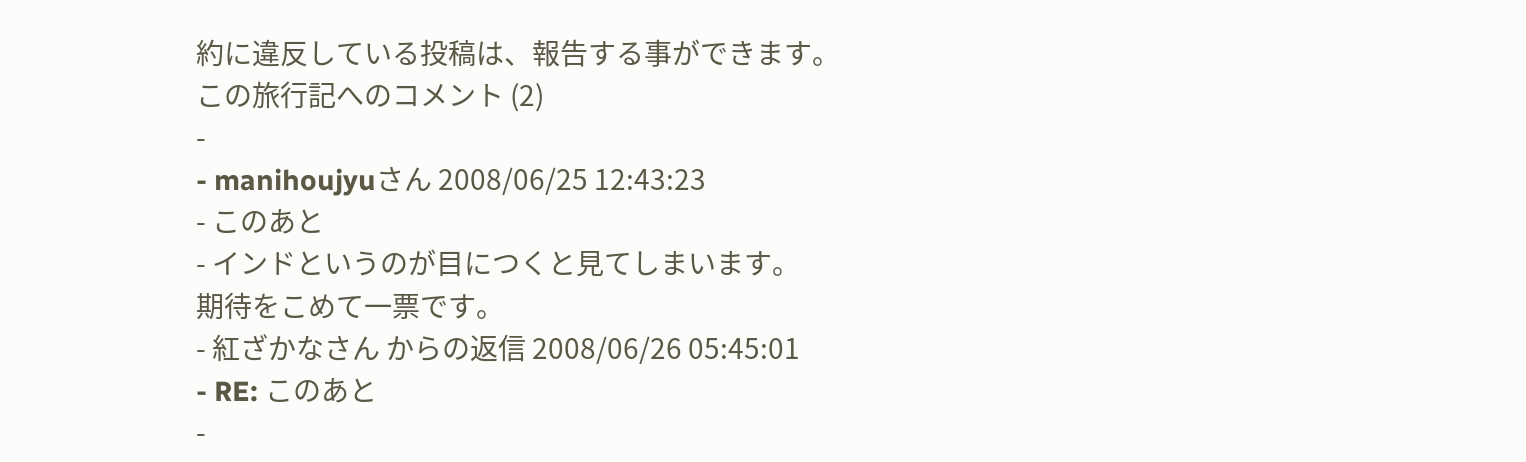約に違反している投稿は、報告する事ができます。
この旅行記へのコメント (2)
-
- manihoujyuさん 2008/06/25 12:43:23
- このあと
- インドというのが目につくと見てしまいます。
期待をこめて一票です。
- 紅ざかなさん からの返信 2008/06/26 05:45:01
- RE: このあと
-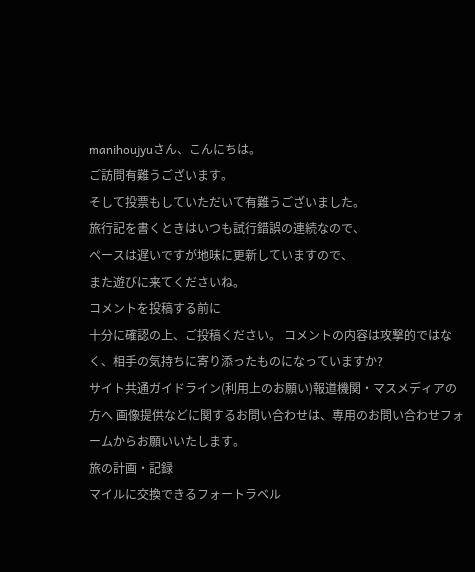manihoujyuさん、こんにちは。
ご訪問有難うございます。
そして投票もしていただいて有難うございました。
旅行記を書くときはいつも試行錯誤の連続なので、
ペースは遅いですが地味に更新していますので、
また遊びに来てくださいね。
コメントを投稿する前に
十分に確認の上、ご投稿ください。 コメントの内容は攻撃的ではなく、相手の気持ちに寄り添ったものになっていますか?
サイト共通ガイドライン(利用上のお願い)報道機関・マスメディアの方へ 画像提供などに関するお問い合わせは、専用のお問い合わせフォームからお願いいたします。
旅の計画・記録
マイルに交換できるフォートラベル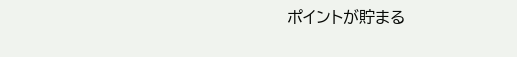ポイントが貯まる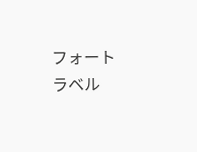フォートラベル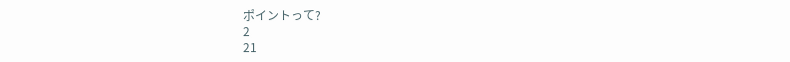ポイントって?
2
21